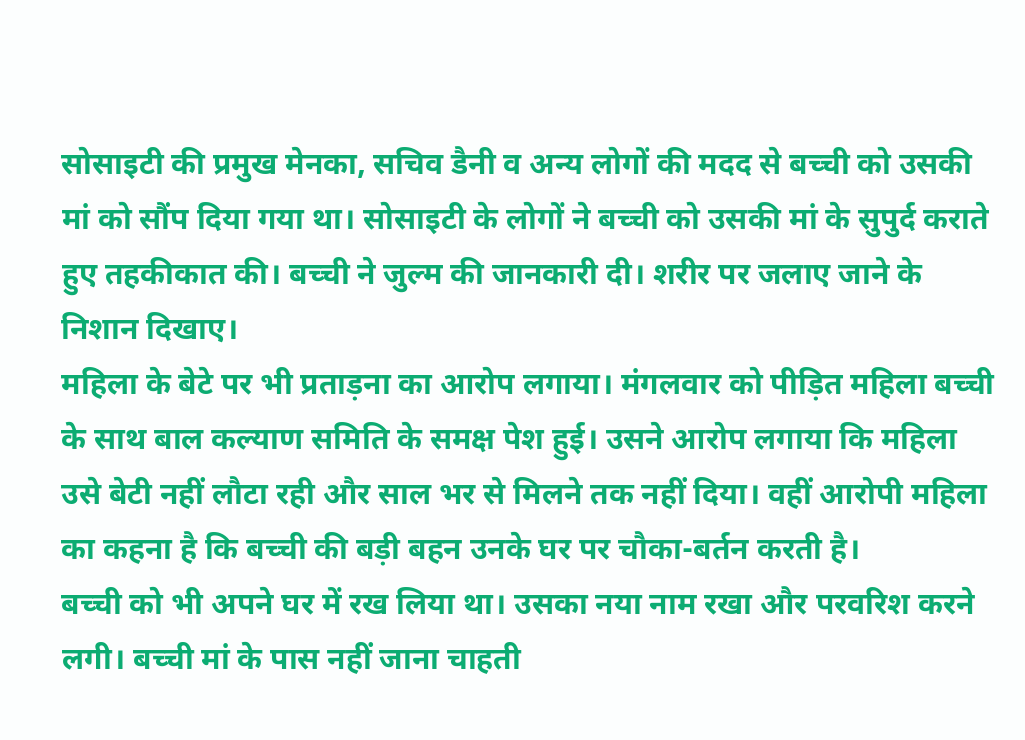सोसाइटी की प्रमुख मेनका, सचिव डैनी व अन्य लोगों की मदद से बच्ची को उसकी मां को सौंप दिया गया था। सोसाइटी के लोगों ने बच्ची को उसकी मां के सुपुर्द कराते हुए तहकीकात की। बच्ची ने जुल्म की जानकारी दी। शरीर पर जलाए जाने के निशान दिखाए।
महिला के बेटे पर भी प्रताड़ना का आरोप लगाया। मंगलवार को पीड़ित महिला बच्ची के साथ बाल कल्याण समिति के समक्ष पेश हुई। उसने आरोप लगाया कि महिला उसे बेटी नहीं लौटा रही और साल भर से मिलने तक नहीं दिया। वहीं आरोपी महिला का कहना है कि बच्ची की बड़ी बहन उनके घर पर चौका-बर्तन करती है।
बच्ची को भी अपने घर में रख लिया था। उसका नया नाम रखा और परवरिश करने लगी। बच्ची मां के पास नहीं जाना चाहती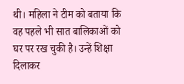थी। महिला ने टीम को बताया कि वह पहले भी सात बालिकाओं को घर पर रख चुकी है। उन्हें शिक्षा दिलाकर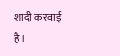शादी करवाई है।